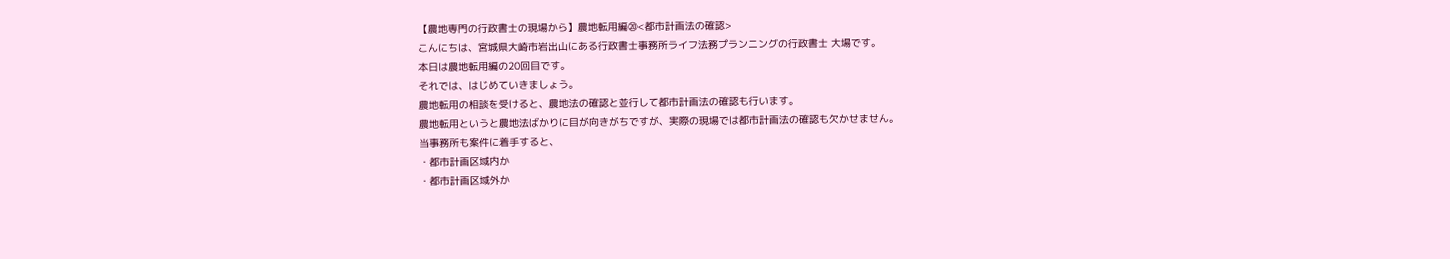【農地専門の行政書士の現場から】農地転用編⑳<都市計画法の確認>
こんにちは、宮城県大崎市岩出山にある行政書士事務所ライフ法務プランニングの行政書士 大場です。
本日は農地転用編の20回目です。
それでは、はじめていきましょう。
農地転用の相談を受けると、農地法の確認と並行して都市計画法の確認も行います。
農地転用というと農地法ばかりに目が向きがちですが、実際の現場では都市計画法の確認も欠かせません。
当事務所も案件に着手すると、
・都市計画区域内か
・都市計画区域外か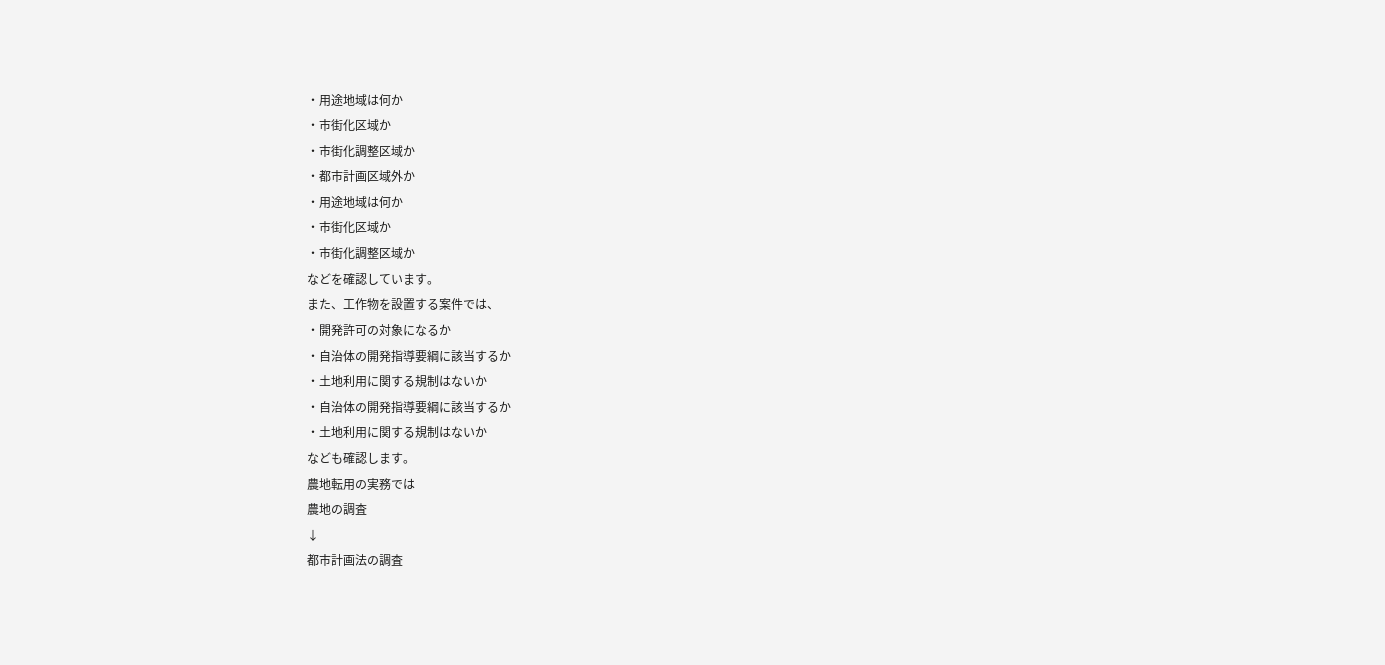・用途地域は何か
・市街化区域か
・市街化調整区域か
・都市計画区域外か
・用途地域は何か
・市街化区域か
・市街化調整区域か
などを確認しています。
また、工作物を設置する案件では、
・開発許可の対象になるか
・自治体の開発指導要綱に該当するか
・土地利用に関する規制はないか
・自治体の開発指導要綱に該当するか
・土地利用に関する規制はないか
なども確認します。
農地転用の実務では
農地の調査
↓
都市計画法の調査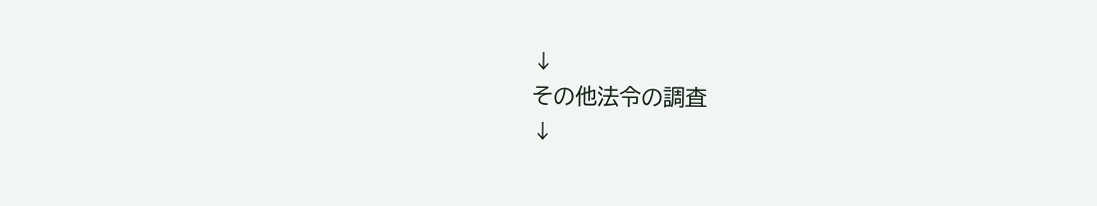↓
その他法令の調査
↓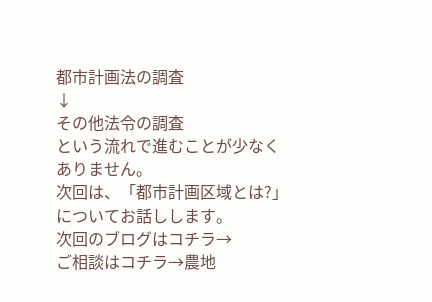都市計画法の調査
↓
その他法令の調査
という流れで進むことが少なくありません。
次回は、「都市計画区域とは?」についてお話しします。
次回のブログはコチラ→
ご相談はコチラ→農地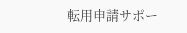転用申請サポー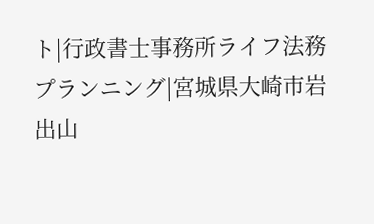ト|行政書士事務所ライフ法務プランニング|宮城県大崎市岩出山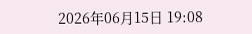2026年06月15日 19:08